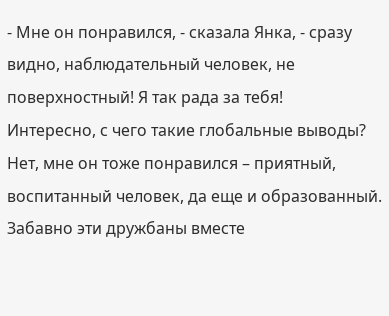- Мне он понравился, - сказала Янка, - сразу видно, наблюдательный человек, не поверхностный! Я так рада за тебя!
Интересно, с чего такие глобальные выводы? Нет, мне он тоже понравился – приятный, воспитанный человек, да еще и образованный. Забавно эти дружбаны вместе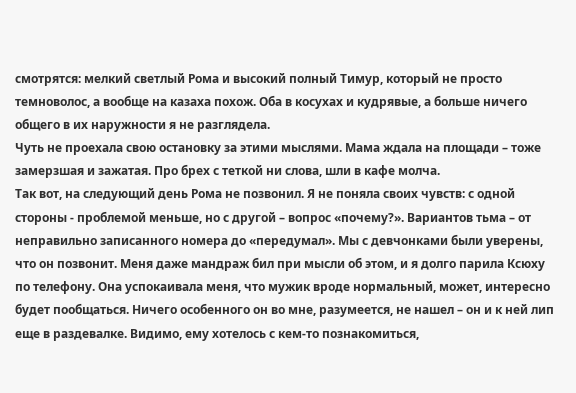смотрятся: мелкий светлый Рома и высокий полный Тимур, который не просто темноволос, а вообще на казаха похож. Оба в косухах и кудрявые, а больше ничего общего в их наружности я не разглядела.
Чуть не проехала свою остановку за этими мыслями. Мама ждала на площади – тоже замерзшая и зажатая. Про брех с теткой ни слова, шли в кафе молча.
Так вот, на следующий день Рома не позвонил. Я не поняла своих чувств: с одной стороны - проблемой меньше, но с другой – вопрос «почему?». Вариантов тьма – от неправильно записанного номера до «передумал». Мы с девчонками были уверены, что он позвонит. Меня даже мандраж бил при мысли об этом, и я долго парила Ксюху по телефону. Она успокаивала меня, что мужик вроде нормальный, может, интересно будет пообщаться. Ничего особенного он во мне, разумеется, не нашел – он и к ней лип еще в раздевалке. Видимо, ему хотелось с кем-то познакомиться,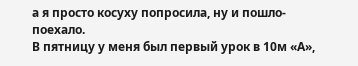а я просто косуху попросила, ну и пошло-поехало.
В пятницу у меня был первый урок в 10м «А»,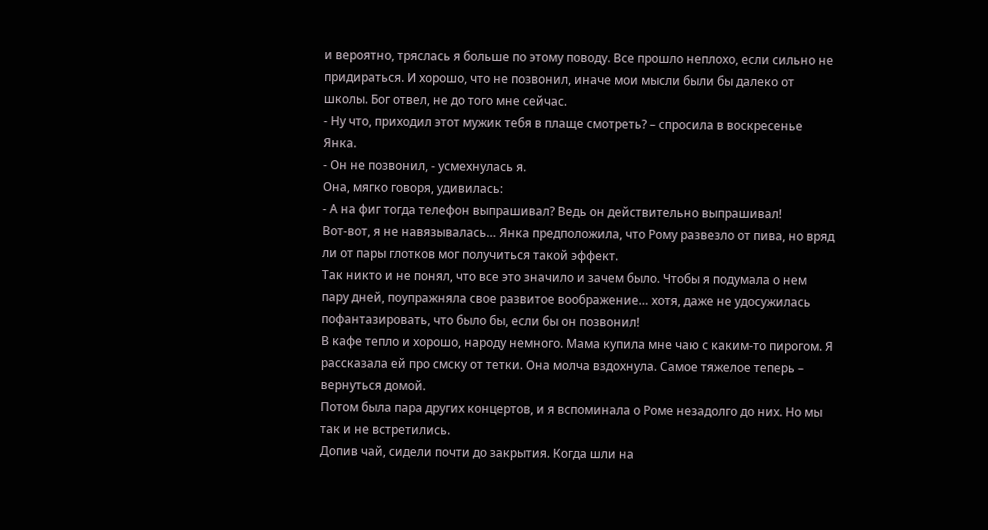и вероятно, тряслась я больше по этому поводу. Все прошло неплохо, если сильно не придираться. И хорошо, что не позвонил, иначе мои мысли были бы далеко от школы. Бог отвел, не до того мне сейчас.
- Ну что, приходил этот мужик тебя в плаще смотреть? – спросила в воскресенье Янка.
- Он не позвонил, - усмехнулась я.
Она, мягко говоря, удивилась:
- А на фиг тогда телефон выпрашивал? Ведь он действительно выпрашивал!
Вот-вот, я не навязывалась… Янка предположила, что Рому развезло от пива, но вряд ли от пары глотков мог получиться такой эффект.
Так никто и не понял, что все это значило и зачем было. Чтобы я подумала о нем пару дней, поупражняла свое развитое воображение… хотя, даже не удосужилась пофантазировать, что было бы, если бы он позвонил!
В кафе тепло и хорошо, народу немного. Мама купила мне чаю с каким-то пирогом. Я рассказала ей про смску от тетки. Она молча вздохнула. Самое тяжелое теперь – вернуться домой.
Потом была пара других концертов, и я вспоминала о Роме незадолго до них. Но мы так и не встретились.
Допив чай, сидели почти до закрытия. Когда шли на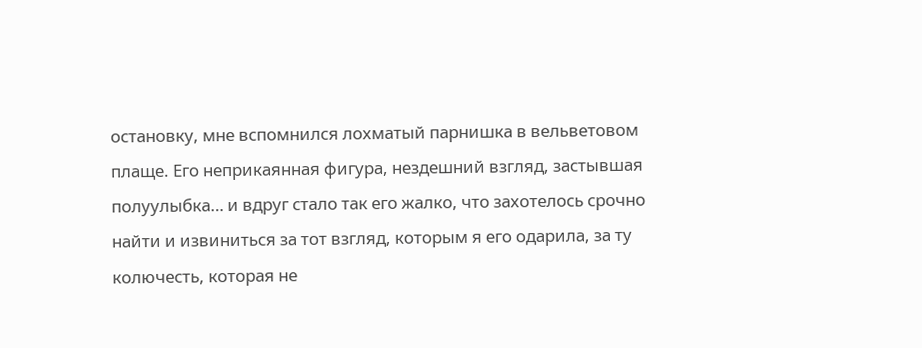остановку, мне вспомнился лохматый парнишка в вельветовом плаще. Его неприкаянная фигура, нездешний взгляд, застывшая полуулыбка… и вдруг стало так его жалко, что захотелось срочно найти и извиниться за тот взгляд, которым я его одарила, за ту колючесть, которая не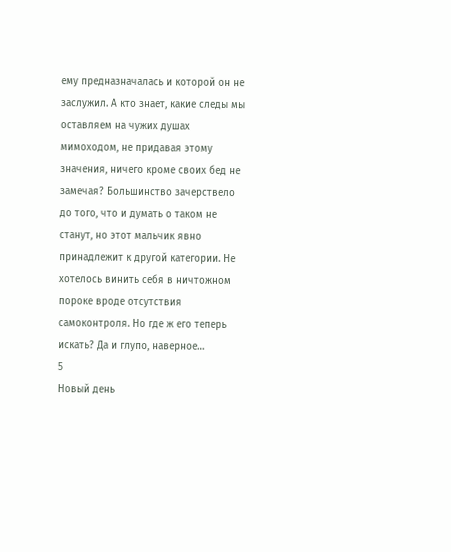ему предназначалась и которой он не заслужил. А кто знает, какие следы мы оставляем на чужих душах мимоходом, не придавая этому значения, ничего кроме своих бед не замечая? Большинство зачерствело до того, что и думать о таком не станут, но этот мальчик явно принадлежит к другой категории. Не хотелось винить себя в ничтожном пороке вроде отсутствия самоконтроля. Но где ж его теперь искать? Да и глупо, наверное…
5
Новый день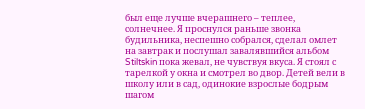был еще лучше вчерашнего – теплее, солнечнее. Я проснулся раньше звонка будильника, неспешно собрался, сделал омлет на завтрак и послушал завалявшийся альбом Stiltskin пока жевал, не чувствуя вкуса. Я стоял с тарелкой у окна и смотрел во двор. Детей вели в школу или в сад, одинокие взрослые бодрым шагом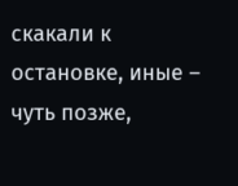скакали к остановке, иные – чуть позже,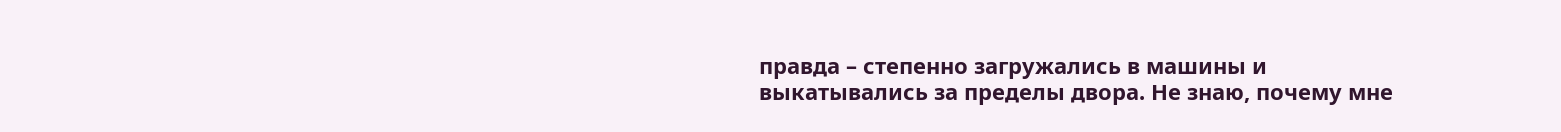правда – степенно загружались в машины и выкатывались за пределы двора. Не знаю, почему мне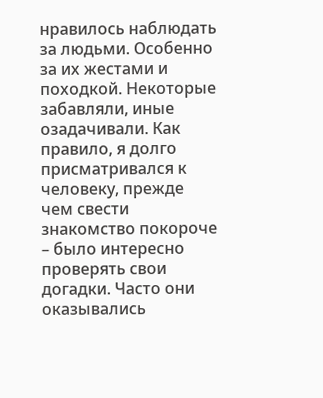нравилось наблюдать за людьми. Особенно за их жестами и походкой. Некоторые забавляли, иные озадачивали. Как правило, я долго присматривался к человеку, прежде чем свести знакомство покороче – было интересно проверять свои догадки. Часто они оказывались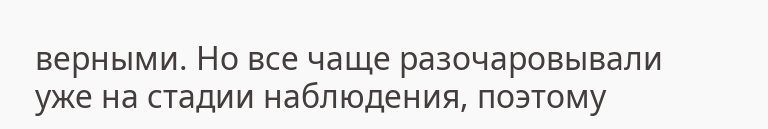верными. Но все чаще разочаровывали уже на стадии наблюдения, поэтому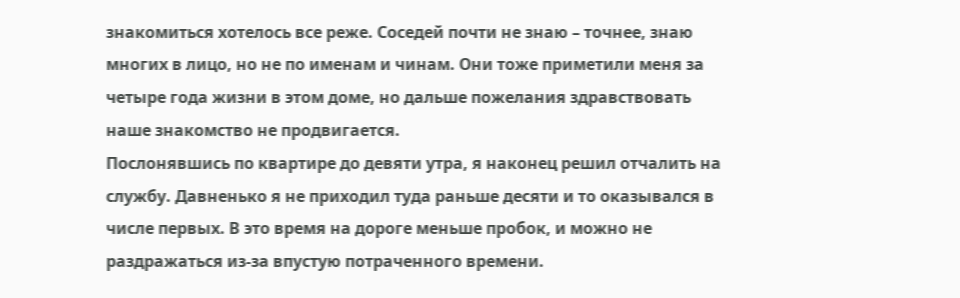знакомиться хотелось все реже. Соседей почти не знаю – точнее, знаю многих в лицо, но не по именам и чинам. Они тоже приметили меня за четыре года жизни в этом доме, но дальше пожелания здравствовать наше знакомство не продвигается.
Послонявшись по квартире до девяти утра, я наконец решил отчалить на службу. Давненько я не приходил туда раньше десяти и то оказывался в числе первых. В это время на дороге меньше пробок, и можно не раздражаться из-за впустую потраченного времени.